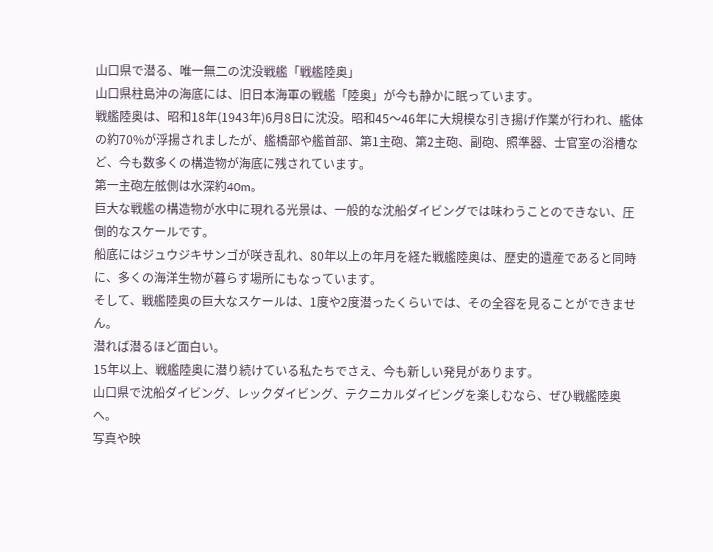山口県で潜る、唯一無二の沈没戦艦「戦艦陸奥」
山口県柱島沖の海底には、旧日本海軍の戦艦「陸奥」が今も静かに眠っています。
戦艦陸奥は、昭和18年(1943年)6月8日に沈没。昭和45〜46年に大規模な引き揚げ作業が行われ、艦体の約70%が浮揚されましたが、艦橋部や艦首部、第1主砲、第2主砲、副砲、照準器、士官室の浴槽など、今も数多くの構造物が海底に残されています。
第一主砲左舷側は水深約40m。
巨大な戦艦の構造物が水中に現れる光景は、一般的な沈船ダイビングでは味わうことのできない、圧倒的なスケールです。
船底にはジュウジキサンゴが咲き乱れ、80年以上の年月を経た戦艦陸奥は、歴史的遺産であると同時に、多くの海洋生物が暮らす場所にもなっています。
そして、戦艦陸奥の巨大なスケールは、1度や2度潜ったくらいでは、その全容を見ることができません。
潜れば潜るほど面白い。
15年以上、戦艦陸奥に潜り続けている私たちでさえ、今も新しい発見があります。
山口県で沈船ダイビング、レックダイビング、テクニカルダイビングを楽しむなら、ぜひ戦艦陸奥へ。
写真や映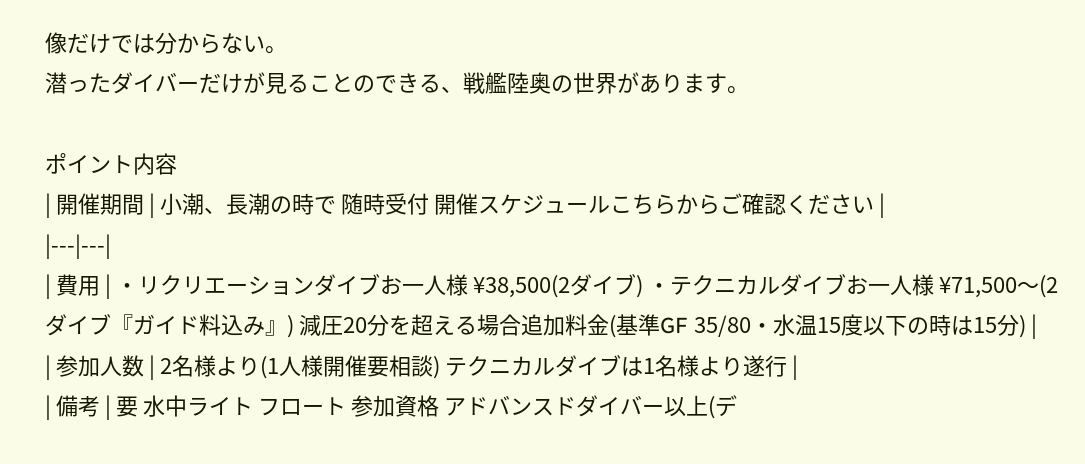像だけでは分からない。
潜ったダイバーだけが見ることのできる、戦艦陸奥の世界があります。

ポイント内容
| 開催期間 | 小潮、長潮の時で 随時受付 開催スケジュールこちらからご確認ください |
|---|---|
| 費用 | ・リクリエーションダイブお一人様 ¥38,500(2ダイブ) ・テクニカルダイブお一人様 ¥71,500〜(2ダイブ『ガイド料込み』) 減圧20分を超える場合追加料金(基準GF 35/80・水温15度以下の時は15分) |
| 参加人数 | 2名様より(1人様開催要相談) テクニカルダイブは1名様より遂行 |
| 備考 | 要 水中ライト フロート 参加資格 アドバンスドダイバー以上(デ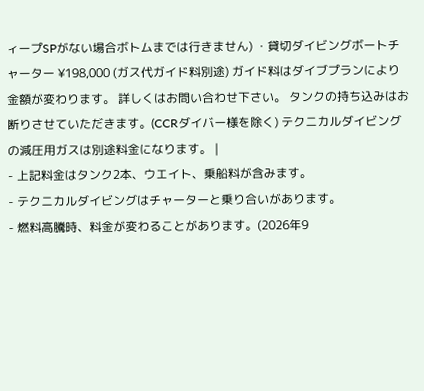ィープSPがない場合ボトムまでは行きません) ・貸切ダイビングボートチャーター ¥198,000 (ガス代ガイド料別途) ガイド料はダイブプランにより金額が変わります。 詳しくはお問い合わせ下さい。 タンクの持ち込みはお断りさせていただきます。(CCRダイバー様を除く) テクニカルダイビングの減圧用ガスは別途料金になります。 |
- 上記料金はタンク2本、ウエイト、乗船料が含みます。
- テクニカルダイビングはチャーターと乗り合いがあります。
- 燃料高騰時、料金が変わることがあります。(2026年9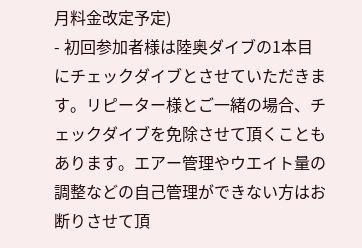月料金改定予定)
- 初回参加者様は陸奥ダイブの1本目にチェックダイブとさせていただきます。リピーター様とご一緒の場合、チェックダイブを免除させて頂くこともあります。エアー管理やウエイト量の調整などの自己管理ができない方はお断りさせて頂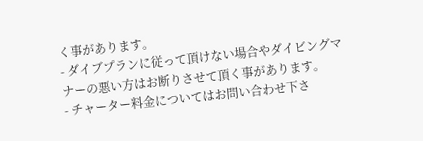く事があります。
- ダイブプランに従って頂けない場合やダイビングマナーの悪い方はお断りさせて頂く事があります。
- チャーター料金についてはお問い合わせ下さ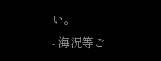い。
- 海況等ご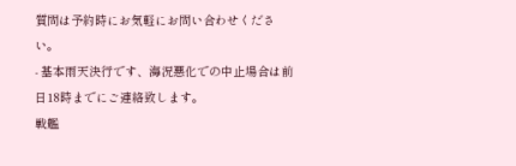質問は予約時にお気軽にお問い合わせください。
- 基本雨天決行です、海況悪化での中止場合は前日18時までにご連絡致します。
戦艦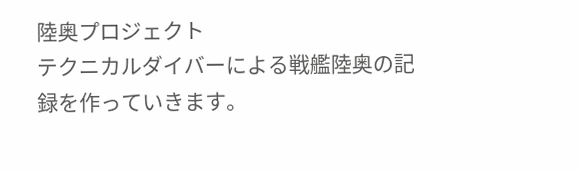陸奥プロジェクト
テクニカルダイバーによる戦艦陸奥の記録を作っていきます。